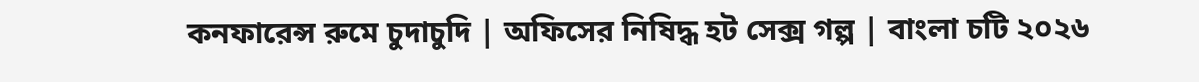কনফারেন্স রুমে চুদাচুদি | অফিসের নিষিদ্ধ হট সেক্স গল্প | বাংলা চটি ২০২৬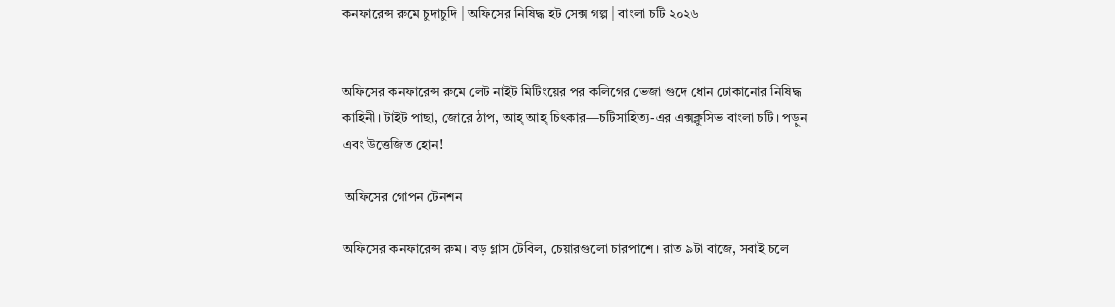কনফারেন্স রুমে চুদাচুদি | অফিসের নিষিদ্ধ হট সেক্স গল্প | বাংলা চটি ২০২৬


অফিসের কনফারেন্স রুমে লেট নাইট মিটিংয়ের পর কলিগের ভেজা গুদে ধোন ঢোকানোর নিষিদ্ধ কাহিনী। টাইট পাছা, জোরে ঠাপ, আহ্ আহ্ চিৎকার—চটিসাহিত্য-এর এক্সক্লুসিভ বাংলা চটি। পড়ুন এবং উত্তেজিত হোন!

 অফিসের গোপন টেনশন

অফিসের কনফারেন্স রুম। বড় গ্লাস টেবিল, চেয়ারগুলো চারপাশে। রাত ৯টা বাজে, সবাই চলে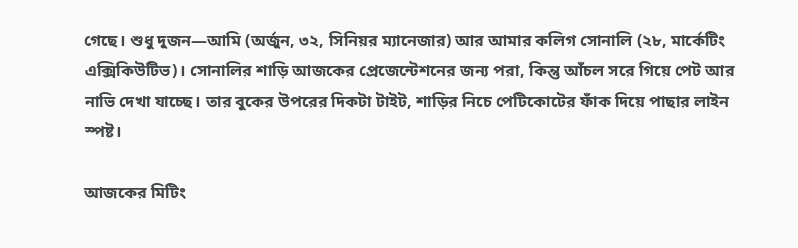গেছে। শুধু দুজন—আমি (অর্জুন, ৩২, সিনিয়র ম্যানেজার) আর আমার কলিগ সোনালি (২৮, মার্কেটিং এক্সিকিউটিভ)। সোনালির শাড়ি আজকের প্রেজেন্টেশনের জন্য পরা, কিন্তু আঁচল সরে গিয়ে পেট আর নাভি দেখা যাচ্ছে। তার বুকের উপরের দিকটা টাইট, শাড়ির নিচে পেটিকোটের ফাঁক দিয়ে পাছার লাইন স্পষ্ট।

আজকের মিটিং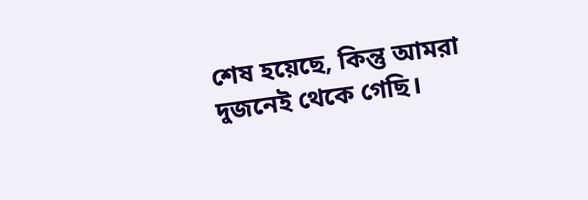শেষ হয়েছে, কিন্তু আমরা দুজনেই থেকে গেছি।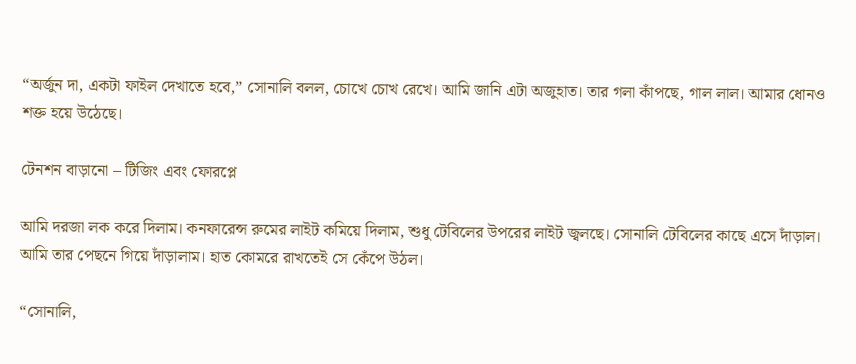“অর্জুন দা, একটা ফাইল দেখাতে হবে,” সোনালি বলল, চোখে চোখ রেখে। আমি জানি এটা অজুহাত। তার গলা কাঁপছে, গাল লাল। আমার ধোনও শক্ত হয়ে উঠেছে।

টেনশন বাড়ানো – টিজিং এবং ফোরপ্লে

আমি দরজা লক করে দিলাম। কনফারেন্স রুমের লাইট কমিয়ে দিলাম, শুধু টেবিলের উপরের লাইট জ্বলছে। সোনালি টেবিলের কাছে এসে দাঁড়াল। আমি তার পেছনে গিয়ে দাঁড়ালাম। হাত কোমরে রাখতেই সে কেঁপে উঠল।

“সোনালি,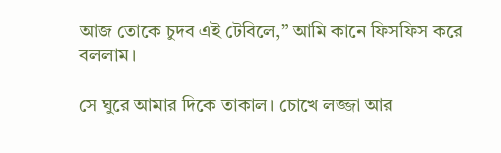আজ তোকে চুদব এই টেবিলে,” আমি কানে ফিসফিস করে বললাম।

সে ঘুরে আমার দিকে তাকাল। চোখে লজ্জা আর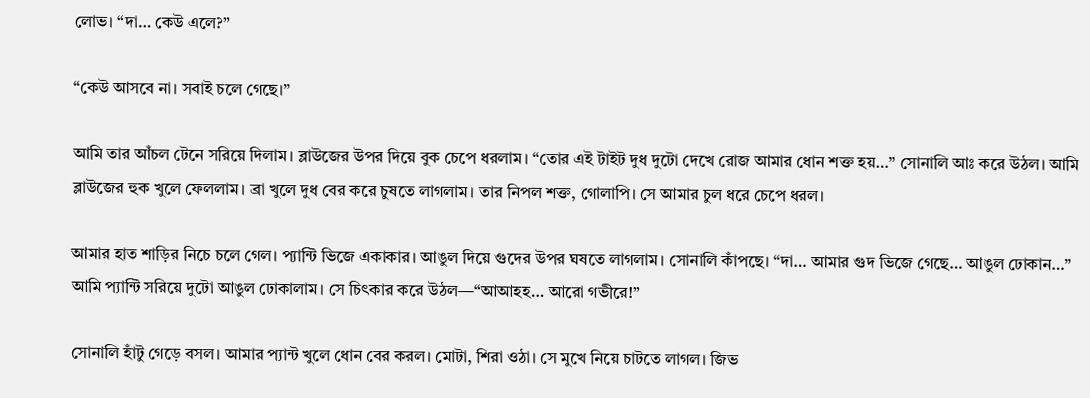লোভ। “দা… কেউ এলে?”

“কেউ আসবে না। সবাই চলে গেছে।”

আমি তার আঁচল টেনে সরিয়ে দিলাম। ব্লাউজের উপর দিয়ে বুক চেপে ধরলাম। “তোর এই টাইট দুধ দুটো দেখে রোজ আমার ধোন শক্ত হয়…” সোনালি আঃ করে উঠল। আমি ব্লাউজের হুক খুলে ফেললাম। ব্রা খুলে দুধ বের করে চুষতে লাগলাম। তার নিপল শক্ত, গোলাপি। সে আমার চুল ধরে চেপে ধরল।

আমার হাত শাড়ির নিচে চলে গেল। প্যান্টি ভিজে একাকার। আঙুল দিয়ে গুদের উপর ঘষতে লাগলাম। সোনালি কাঁপছে। “দা… আমার গুদ ভিজে গেছে… আঙুল ঢোকান…” আমি প্যান্টি সরিয়ে দুটো আঙুল ঢোকালাম। সে চিৎকার করে উঠল—“আআহহ… আরো গভীরে!”

সোনালি হাঁটু গেড়ে বসল। আমার প্যান্ট খুলে ধোন বের করল। মোটা, শিরা ওঠা। সে মুখে নিয়ে চাটতে লাগল। জিভ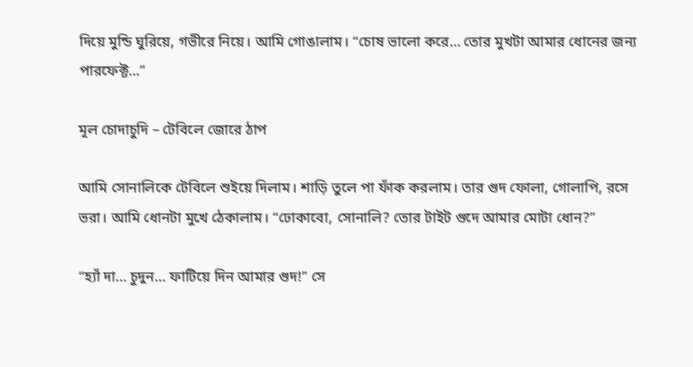দিয়ে মুন্ডি ঘুরিয়ে, গভীরে নিয়ে। আমি গোঙালাম। “চোষ ভালো করে… তোর মুখটা আমার ধোনের জন্য পারফেক্ট…”

মূল চোদাচুদি – টেবিলে জোরে ঠাপ

আমি সোনালিকে টেবিলে শুইয়ে দিলাম। শাড়ি তুলে পা ফাঁক করলাম। তার গুদ ফোলা, গোলাপি, রসে ভরা। আমি ধোনটা মুখে ঠেকালাম। “ঢোকাবো, সোনালি? তোর টাইট গুদে আমার মোটা ধোন?”

“হ্যাঁ দা… চুদুন… ফাটিয়ে দিন আমার গুদ!” সে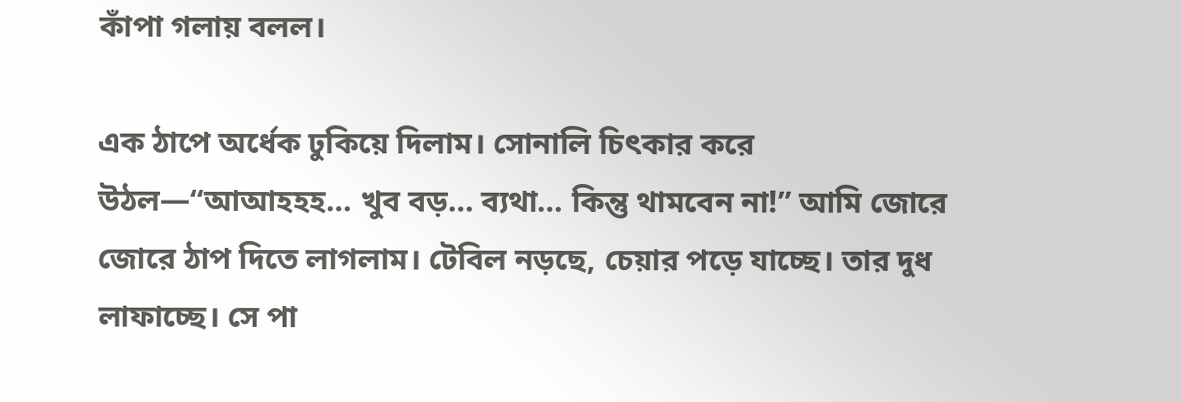কাঁপা গলায় বলল।

এক ঠাপে অর্ধেক ঢুকিয়ে দিলাম। সোনালি চিৎকার করে উঠল—“আআহহহ… খুব বড়… ব্যথা… কিন্তু থামবেন না!” আমি জোরে জোরে ঠাপ দিতে লাগলাম। টেবিল নড়ছে, চেয়ার পড়ে যাচ্ছে। তার দুধ লাফাচ্ছে। সে পা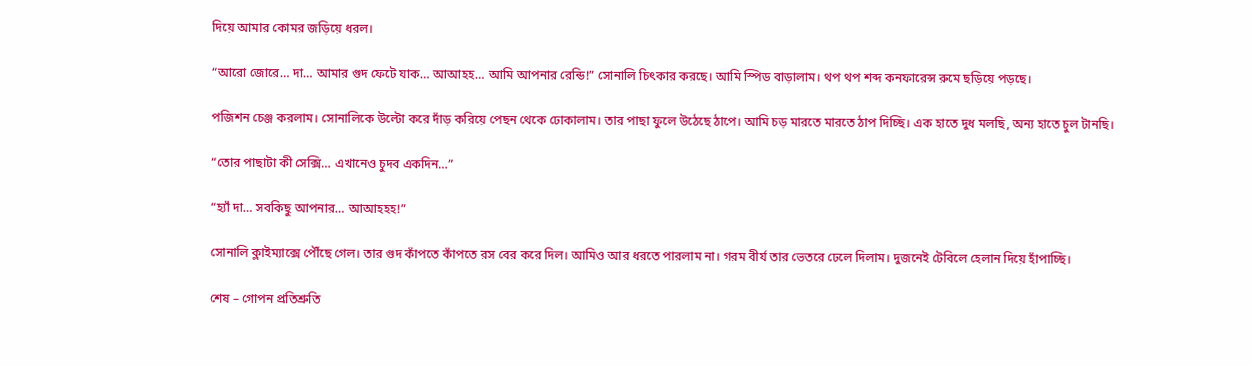দিয়ে আমার কোমর জড়িয়ে ধরল।

“আরো জোরে… দা… আমার গুদ ফেটে যাক… আআহহ… আমি আপনার রেন্ডি!” সোনালি চিৎকার করছে। আমি স্পিড বাড়ালাম। থপ থপ শব্দ কনফারেন্স রুমে ছড়িয়ে পড়ছে।

পজিশন চেঞ্জ করলাম। সোনালিকে উল্টো করে দাঁড় করিয়ে পেছন থেকে ঢোকালাম। তার পাছা ফুলে উঠেছে ঠাপে। আমি চড় মারতে মারতে ঠাপ দিচ্ছি। এক হাতে দুধ মলছি, অন্য হাতে চুল টানছি।

“তোর পাছাটা কী সেক্সি… এখানেও চুদব একদিন…”

“হ্যাঁ দা… সবকিছু আপনার… আআহহহ!”

সোনালি ক্লাইম্যাক্সে পৌঁছে গেল। তার গুদ কাঁপতে কাঁপতে রস বের করে দিল। আমিও আর ধরতে পারলাম না। গরম বীর্য তার ভেতরে ঢেলে দিলাম। দুজনেই টেবিলে হেলান দিয়ে হাঁপাচ্ছি।

শেষ – গোপন প্রতিশ্রুতি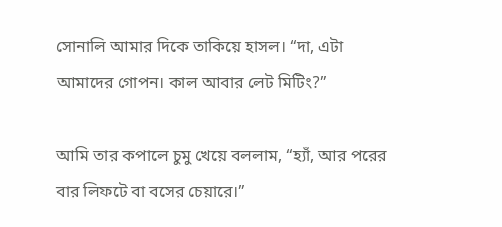সোনালি আমার দিকে তাকিয়ে হাসল। “দা, এটা আমাদের গোপন। কাল আবার লেট মিটিং?”

আমি তার কপালে চুমু খেয়ে বললাম, “হ্যাঁ, আর পরের বার লিফটে বা বসের চেয়ারে।”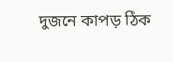দুজনে কাপড় ঠিক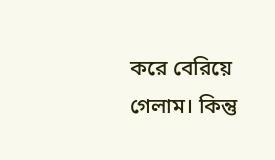করে বেরিয়ে গেলাম। কিন্তু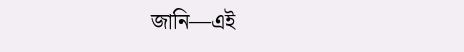জানি—এই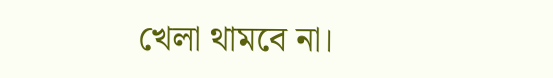খেলা থামবে না।